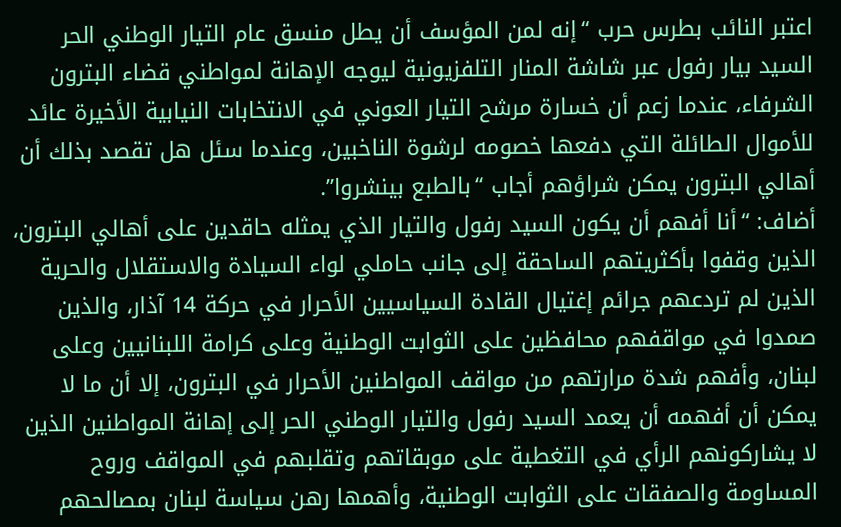اعتبر النائب بطرس حرب “إنه لمن المؤسف أن يطل منسق عام التيار الوطني الحر السيد بيار رفول عبر شاشة المنار التلفزيونية ليوجه الإهانة لمواطني قضاء البترون الشرفاء، عندما زعم أن خسارة مرشح التيار العوني في الانتخابات النيابية الأخيرة عائد للأموال الطائلة التي دفعها خصومه لرشوة الناخبين، وعندما سئل هل تقصد بذلك أن أهالي البترون يمكن شراؤهم أجاب “بالطبع بينشروا”.
أضاف: “أنا أفهم أن يكون السيد رفول والتيار الذي يمثله حاقدين على أهالي البترون، الذين وقفوا بأكثريتهم الساحقة إلى جانب حاملي لواء السيادة والاستقلال والحرية الذين لم تردعهم جرائم إغتيال القادة السياسيين الأحرار في حركة 14 آذار، والذين صمدوا في مواقفهم محافظين على الثوابت الوطنية وعلى كرامة اللبنانيين وعلى لبنان، وأفهم شدة مرارتهم من مواقف المواطنين الأحرار في البترون، إلا أن ما لا يمكن أن أفهمه أن يعمد السيد رفول والتيار الوطني الحر إلى إهانة المواطنين الذين لا يشاركونهم الرأي في التغطية على موبقاتهم وتقلبهم في المواقف وروح المساومة والصفقات على الثوابت الوطنية، وأهمها رهن سياسة لبنان بمصالحهم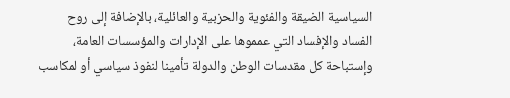السياسية الضيقة والفئوية والحزبية والعائلية، بالإضافة إلى روح الفساد والإفساد التي عمموها على الإدارات والمؤسسات العامة، وإستباحة كل مقدسات الوطن والدولة تأمينا لنفوذ سياسي أو لمكاسب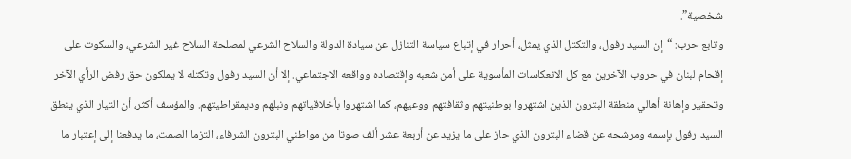شخصية”.
وتابع حرب: “إن السيد رفول، والتكتل الذي يمثل، أحرار في إتباع سياسة التنازل عن سيادة الدولة والسلاح الشرعي لمصلحة السلاح غير الشرعي، والسكوت على إقحام لبنان في حروب الآخرين مع كل الانعكاسات المأسوية على أمن شعبه وإقتصاده وواقعه الاجتماعي. إلا أن السيد رفول وتكتله لا يملكون حق رفض الرأي الآخر وتحقير وإهانة أهالي منطقة البترون الذين اشتهروا بوطنيتهم وثقافتهم ووعيهم، كما اشتهروا بأخلاقياتهم ونبلهم وديمقراطيتهم. والمؤسف أكثر، أن التيار الذي ينطق السيد رفول بإسمه ومرشحه عن قضاء البترون الذي حاز على ما يزيد عن أربعة عشر ألف صوتا من مواطني البترون الشرفاء، التزما الصمت، ما يدفعنا إلى إعتبار ما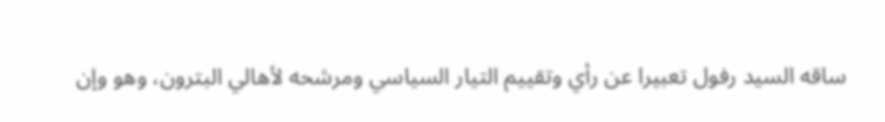ساقه السيد رفول تعبيرا عن رأي وتقييم التيار السياسي ومرشحه لأهالي البترون، وهو وإن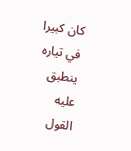كان كبيرا في تياره ينطبق عليه القول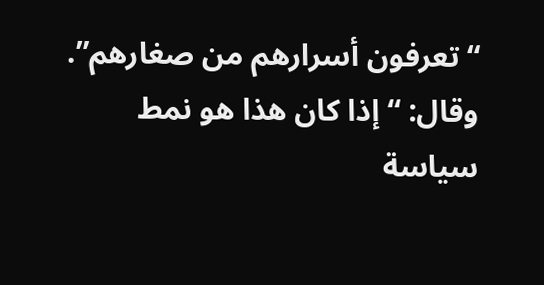“تعرفون أسرارهم من صغارهم”.
وقال: “إذا كان هذا هو نمط سياسة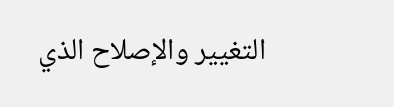التغيير والإصلاح الذي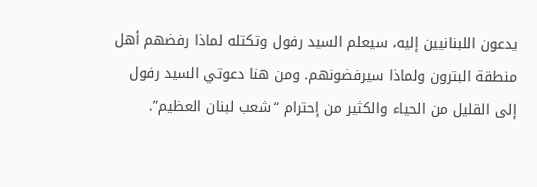يدعون اللبنانيين إليه، سيعلم السيد رفول وتكتله لماذا رفضهم أهل منطقة البترون ولماذا سيرفضونهم. ومن هنا دعوتي السيد رفول إلى القليل من الحياء والكثير من إحترام “شعب لبنان العظيم”.